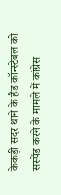केकड़ी सदर थाने के हैड कॉन्स्टेबल को सस्पेंड करने के मामले में कांग्रेस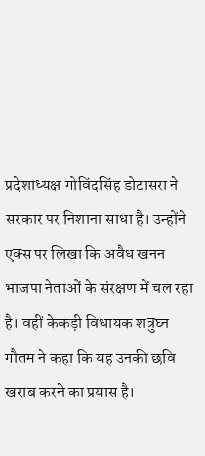प्रदेशाध्यक्ष गोविंदसिंह डोटासरा ने सरकार पर निशाना साधा है। उन्होंने एक्स पर लिखा कि अवैध खनन भाजपा नेताओं के संरक्षण में चल रहा है। वहीं केकड़ी विधायक शत्रुघ्न गौतम ने कहा कि यह उनकी छवि खराब करने का प्रयास है।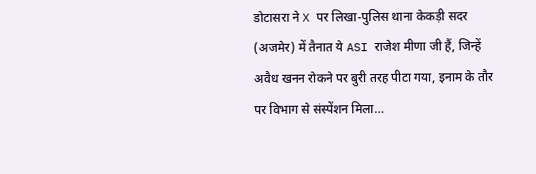डोटासरा ने X पर लिखा-पुलिस थाना केकड़ी सदर (अजमेर) में तैनात ये ASI राजेश मीणा जी हैं, जिन्हें अवैध खनन रोकने पर बुरी तरह पीटा गया, इनाम के तौर पर विभाग से संस्पेंशन मिला…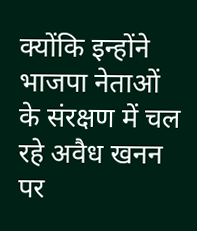क्योंकि इन्होंने भाजपा नेताओं के संरक्षण में चल रहे अवैध खनन पर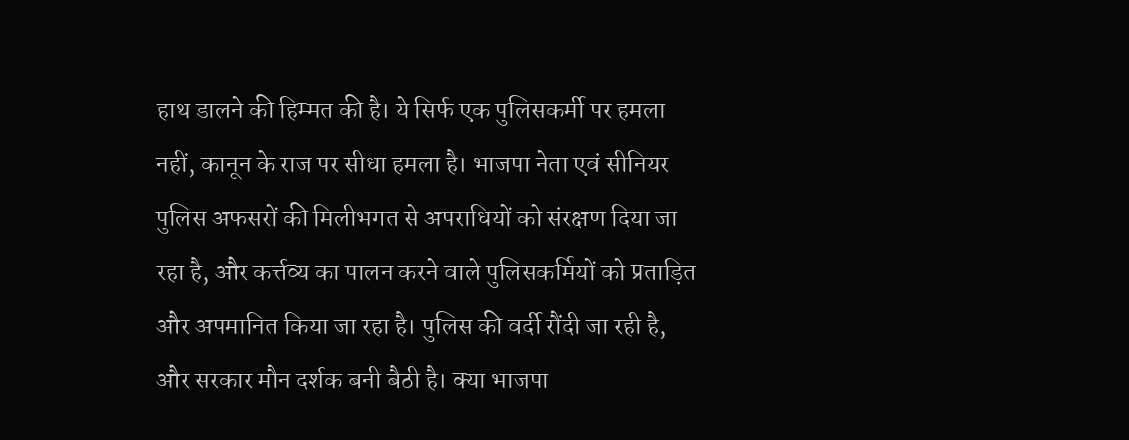हाथ डालने की हिम्मत की है। ये सिर्फ एक पुलिसकर्मी पर हमला नहीं, कानून के राज पर सीधा हमला है। भाजपा नेता एवं सीनियर पुलिस अफसरों की मिलीभगत से अपराधियों को संरक्षण दिया जा रहा है, और कर्त्तव्य का पालन करने वाले पुलिसकर्मियों को प्रताड़ित और अपमानित किया जा रहा है। पुलिस की वर्दी रौंदी जा रही है, और सरकार मौन दर्शक बनी बैठी है। क्या भाजपा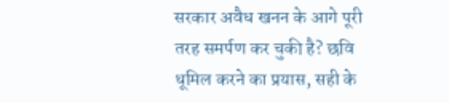सरकार अवैध खनन के आगे पूरी तरह समर्पण कर चुकी है? छवि धूमिल करने का प्रयास, सही के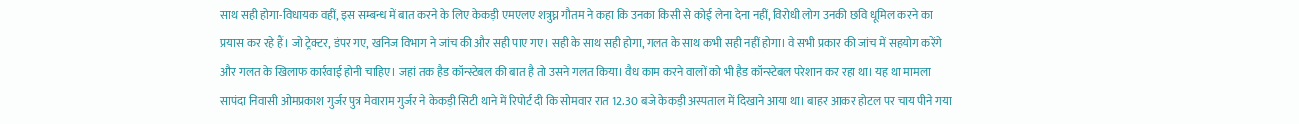साथ सही होगा-विधायक वहीं, इस सम्बन्ध में बात करने के लिए केकड़ी एमएलए शत्रुघ्न गौतम ने कहा कि उनका किसी से कोई लेना देना नहीं, विरोधी लोग उनकी छवि धूमिल करने का प्रयास कर रहे हैं। जो ट्रेक्टर, डंपर गए, खनिज विभाग ने जांच की और सही पाए गए। सही के साथ सही होगा, गलत के साथ कभी सही नहीं होगा। वे सभी प्रकार की जांच में सहयोग करेंगे और गलत के खिलाफ कार्रवाई होनी चाहिए। जहां तक हैड कॉन्स्टेबल की बात है तो उसने गलत किया। वैध काम करने वालों को भी हैड कॉन्स्टेबल परेशान कर रहा था। यह था मामला सापंदा निवासी ओमप्रकाश गुर्जर पुत्र मेवाराम गुर्जर ने केकड़ी सिटी थाने में रिपोर्ट दी कि सोमवार रात 12.30 बजे केकड़ी अस्पताल में दिखाने आया था। बाहर आकर होटल पर चाय पीने गया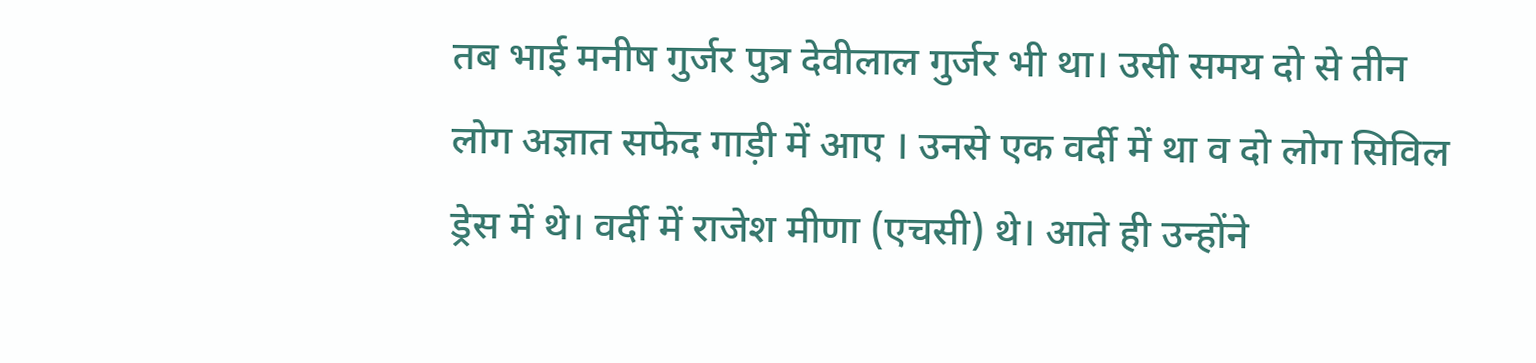तब भाई मनीष गुर्जर पुत्र देवीलाल गुर्जर भी था। उसी समय दो से तीन लोग अज्ञात सफेद गाड़ी में आए । उनसे एक वर्दी में था व दो लोग सिविल ड्रेस में थे। वर्दी में राजेश मीणा (एचसी) थे। आते ही उन्होंने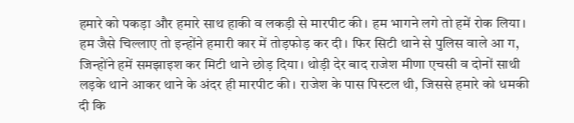हमारे को पकड़ा और हमारे साथ हाकी व लकड़ी से मारपीट की। हम भागने लगे तो हमें रोक लिया। हम जैसे चिल्लाए तो इन्होंने हमारी कार में तोड़फोड़ कर दी। फिर सिटी थाने से पुलिस वाले आ ग, जिन्होंने हमें समझाइश कर मिटी थाने छोड़ दिया। थोड़ी देर बाद राजेश मीणा एचसी व दोनों साथी लड़के थाने आकर थाने के अंदर ही मारपीट की। राजेश के पास पिस्टल थी, जिससे हमारे को धमकी दी कि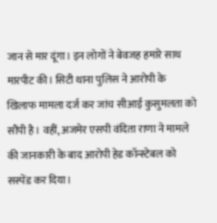जान से मार दूंगा। इन लोगों ने बेवजह हमारे साथ मारपीट की। सिटी थाना पुलिस ने आरोपी के खिलाफ मामला दर्ज कर जांच सीआई कुसुमलता को सौंपी है। वहीं, अजमेर एसपी वंदिता राणा ने मामले की जानकारी के बाद आरोपी हेड कॉन्स्टेबल को सस्पेंड कर दिया।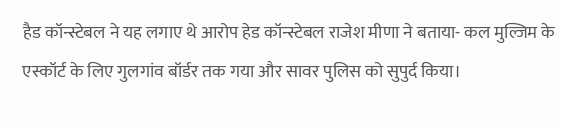हैड कॉन्स्टेबल ने यह लगाए थे आरोप हेड कॉन्स्टेबल राजेश मीणा ने बताया- कल मुल्जिम के एस्कॉर्ट के लिए गुलगांव बॉर्डर तक गया और सावर पुलिस को सुपुर्द किया।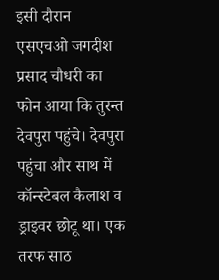इसी दौरान एसएचओ जगदीश प्रसाद चौधरी का फोन आया कि तुरन्त देवपुरा पहुंचे। देवपुरा पहुंचा और साथ में कॉन्स्टेबल कैलाश व ड्राइवर छोटू था। एक तरफ साठ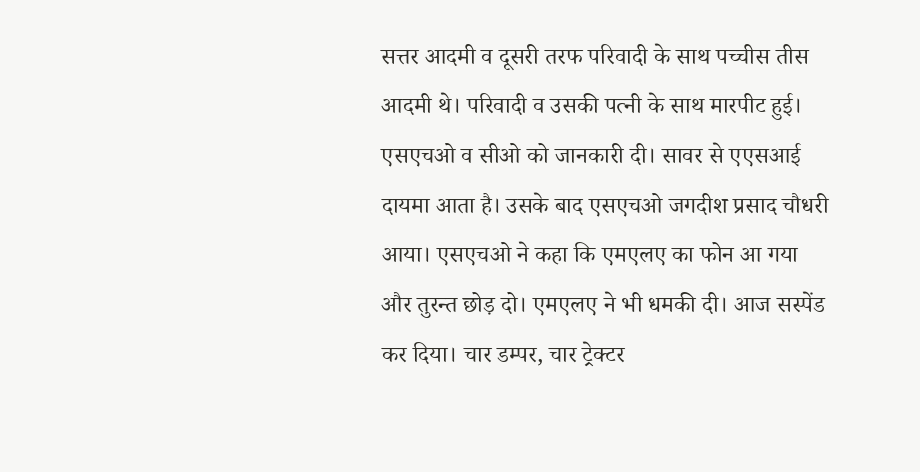सत्तर आदमी व दूसरी तरफ परिवादी के साथ पच्चीस तीस आदमी थे। परिवादी व उसकी पत्नी के साथ मारपीट हुई। एसएचओ व सीओ को जानकारी दी। सावर से एएसआई दायमा आता है। उसके बाद एसएचओ जगदीश प्रसाद चौधरी आया। एसएचओ ने कहा कि एमएलए का फोन आ गया और तुरन्त छोड़ दो। एमएलए ने भी धमकी दी। आज सस्पेंड कर दिया। चार डम्पर, चार ट्रेक्टर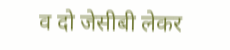व दो जेसीबी लेकर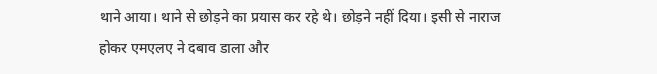थाने आया। थाने से छोड़ने का प्रयास कर रहे थे। छोड़ने नहीं दिया। इसी से नाराज होकर एमएलए ने दबाव डाला और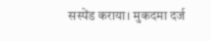सस्पेंड कराया। मुकदमा दर्ज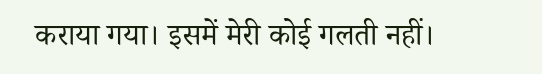कराया गया। इसमें मेरी कोई गलती नहीं।